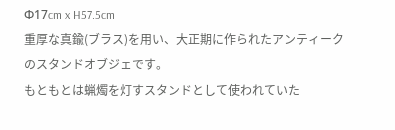Φ17cm x H57.5cm
重厚な真鍮(ブラス)を用い、大正期に作られたアンティークのスタンドオブジェです。
もともとは蝋燭を灯すスタンドとして使われていた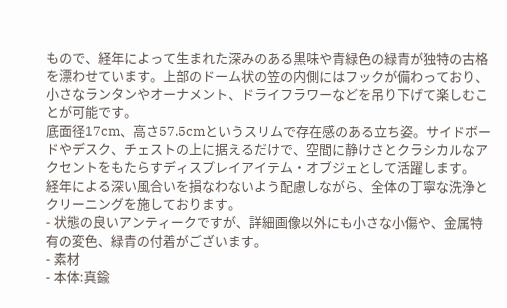もので、経年によって生まれた深みのある黒味や青緑色の緑青が独特の古格を漂わせています。上部のドーム状の笠の内側にはフックが備わっており、小さなランタンやオーナメント、ドライフラワーなどを吊り下げて楽しむことが可能です。
底面径17cm、高さ57.5cmというスリムで存在感のある立ち姿。サイドボードやデスク、チェストの上に据えるだけで、空間に静けさとクラシカルなアクセントをもたらすディスプレイアイテム・オブジェとして活躍します。
経年による深い風合いを損なわないよう配慮しながら、全体の丁寧な洗浄とクリーニングを施しております。
- 状態の良いアンティークですが、詳細画像以外にも小さな小傷や、金属特有の変色、緑青の付着がございます。
- 素材
- 本体:真鍮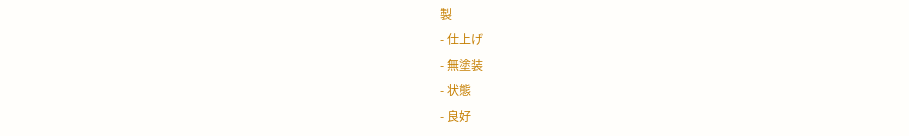製
- 仕上げ
- 無塗装
- 状態
- 良好